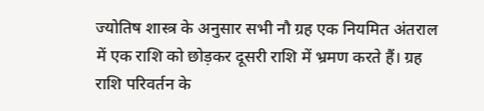ज्योतिष शास्त्र के अनुसार सभी नौ ग्रह एक नियमित अंतराल में एक राशि को छोड़कर दूसरी राशि में भ्रमण करते हैं। ग्रह राशि परिवर्तन के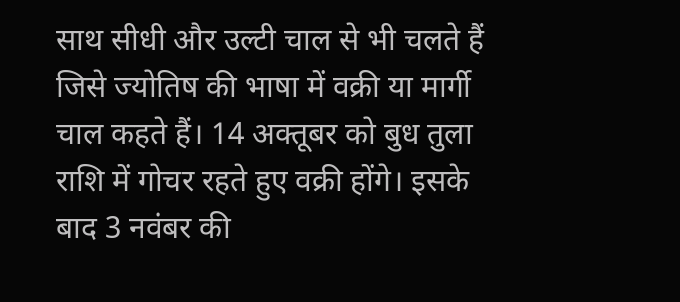साथ सीधी और उल्टी चाल से भी चलते हैं जिसे ज्योतिष की भाषा में वक्री या मार्गी चाल कहते हैं। 14 अक्तूबर को बुध तुला राशि में गोचर रहते हुए वक्री होंगे। इसके बाद 3 नवंबर की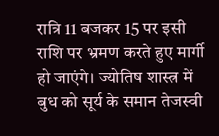रात्रि 11 बजकर 15 पर इसी राशि पर भ्रमण करते हुए मार्गी हो जाएंगे। ज्योतिष शास्त्र में बुध को सूर्य के समान तेजस्वी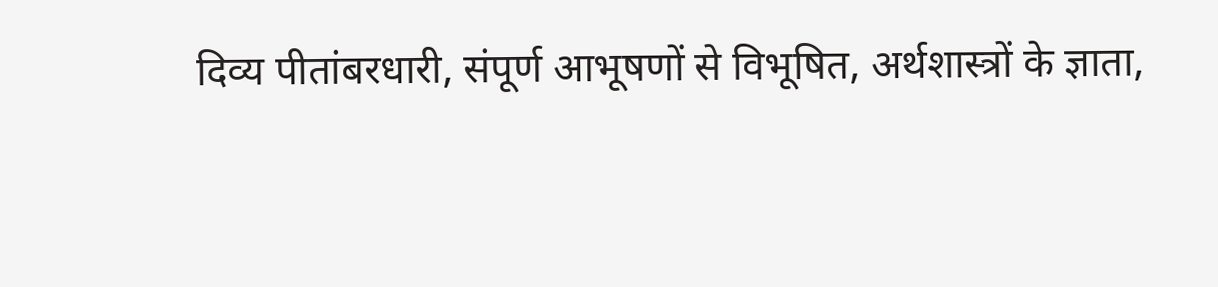दिव्य पीतांबरधारी, संपूर्ण आभूषणों से विभूषित, अर्थशास्त्रों के ज्ञाता,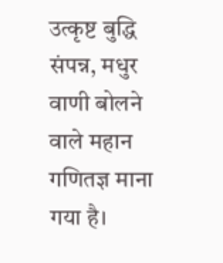उत्कृष्ट बुद्धि संपन्न, मधुर वाणी बोलने वाले महान गणितज्ञ माना गया है।